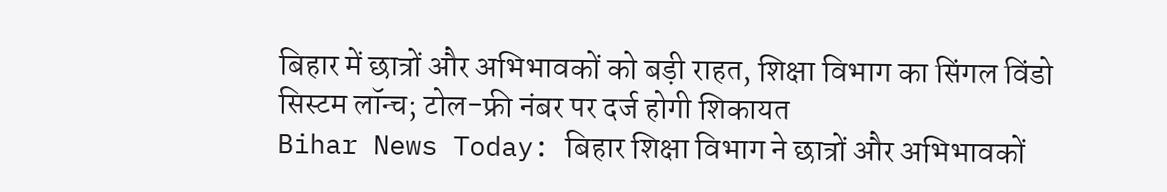बिहार में छात्रों और अभिभावकों को बड़ी राहत, शिक्षा विभाग का सिंगल विंडो सिस्टम लॉन्च; टोल-फ्री नंबर पर दर्ज होगी शिकायत
Bihar News Today: बिहार शिक्षा विभाग ने छात्रों और अभिभावकों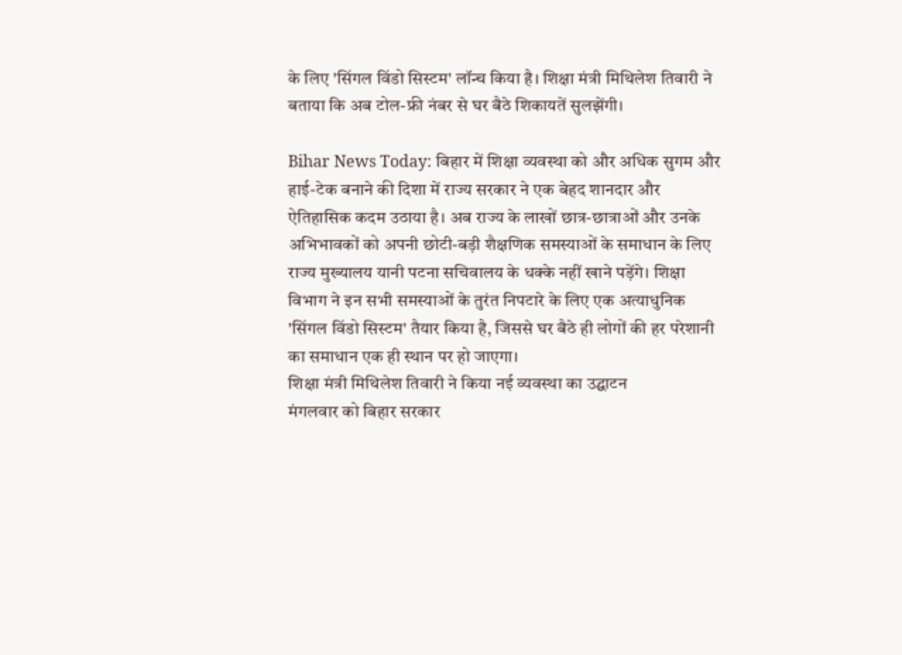के लिए 'सिंगल विंडो सिस्टम' लॉन्च किया है। शिक्षा मंत्री मिथिलेश तिवारी ने बताया कि अब टोल-फ्री नंबर से घर बैठे शिकायतें सुलझेंगी।

Bihar News Today: बिहार में शिक्षा व्यवस्था को और अधिक सुगम और हाई-टेक बनाने की दिशा में राज्य सरकार ने एक बेहद शानदार और ऐतिहासिक कदम उठाया है। अब राज्य के लाखों छात्र-छात्राओं और उनके अभिभावकों को अपनी छोटी-बड़ी शैक्षणिक समस्याओं के समाधान के लिए राज्य मुख्यालय यानी पटना सचिवालय के धक्के नहीं खाने पड़ेंगे। शिक्षा विभाग ने इन सभी समस्याओं के तुरंत निपटारे के लिए एक अत्याधुनिक 'सिंगल विंडो सिस्टम' तैयार किया है, जिससे घर बैठे ही लोगों की हर परेशानी का समाधान एक ही स्थान पर हो जाएगा।
शिक्षा मंत्री मिथिलेश तिवारी ने किया नई व्यवस्था का उद्घाटन
मंगलवार को बिहार सरकार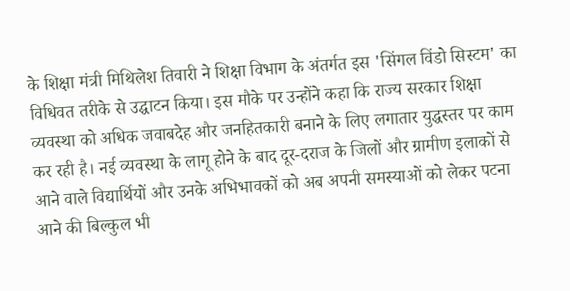के शिक्षा मंत्री मिथिलेश तिवारी ने शिक्षा विभाग के अंतर्गत इस 'सिंगल विंडो सिस्टम' का विधिवत तरीके से उद्घाटन किया। इस मौके पर उन्होंने कहा कि राज्य सरकार शिक्षा व्यवस्था को अधिक जवाबदेह और जनहितकारी बनाने के लिए लगातार युद्धस्तर पर काम कर रही है। नई व्यवस्था के लागू होने के बाद दूर-दराज के जिलों और ग्रामीण इलाकों से आने वाले विद्यार्थियों और उनके अभिभावकों को अब अपनी समस्याओं को लेकर पटना आने की बिल्कुल भी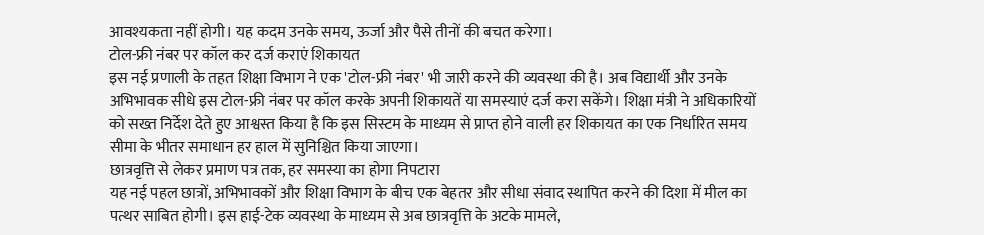आवश्यकता नहीं होगी। यह कदम उनके समय, ऊर्जा और पैसे तीनों की बचत करेगा।
टोल-फ्री नंबर पर कॉल कर दर्ज कराएं शिकायत
इस नई प्रणाली के तहत शिक्षा विभाग ने एक 'टोल-फ्री नंबर' भी जारी करने की व्यवस्था की है। अब विद्यार्थी और उनके अभिभावक सीधे इस टोल-फ्री नंबर पर कॉल करके अपनी शिकायतें या समस्याएं दर्ज करा सकेंगे। शिक्षा मंत्री ने अधिकारियों को सख्त निर्देश देते हुए आश्वस्त किया है कि इस सिस्टम के माध्यम से प्राप्त होने वाली हर शिकायत का एक निर्धारित समय सीमा के भीतर समाधान हर हाल में सुनिश्चित किया जाएगा।
छात्रवृत्ति से लेकर प्रमाण पत्र तक, हर समस्या का होगा निपटारा
यह नई पहल छात्रों, अभिभावकों और शिक्षा विभाग के बीच एक बेहतर और सीधा संवाद स्थापित करने की दिशा में मील का पत्थर साबित होगी। इस हाई-टेक व्यवस्था के माध्यम से अब छात्रवृत्ति के अटके मामले,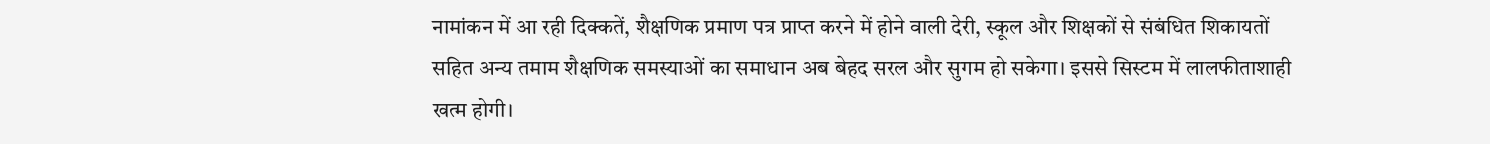नामांकन में आ रही दिक्कतें, शैक्षणिक प्रमाण पत्र प्राप्त करने में होने वाली देरी, स्कूल और शिक्षकों से संबंधित शिकायतों सहित अन्य तमाम शैक्षणिक समस्याओं का समाधान अब बेहद सरल और सुगम हो सकेगा। इससे सिस्टम में लालफीताशाही खत्म होगी।